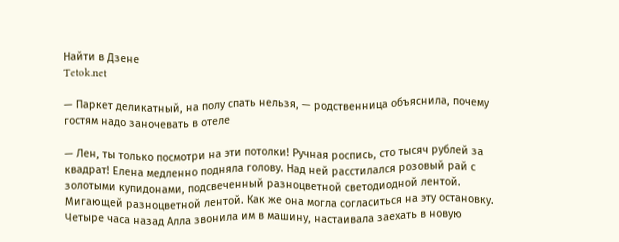Найти в Дзене
Tetok.net

— Паркет деликатный, на полу спать нельзя, — родственница объяснила, почему гостям надо заночевать в отеле

— Лен, ты только посмотри на эти потолки! Ручная роспись, сто тысяч рублей за квадрат! Елена медленно подняла голову. Над ней расстилался розовый рай с золотыми купидонами, подсвеченный разноцветной светодиодной лентой. Мигающей разноцветной лентой. Как же она могла согласиться на эту остановку. Четыре часа назад Алла звонила им в машину, настаивала заехать в новую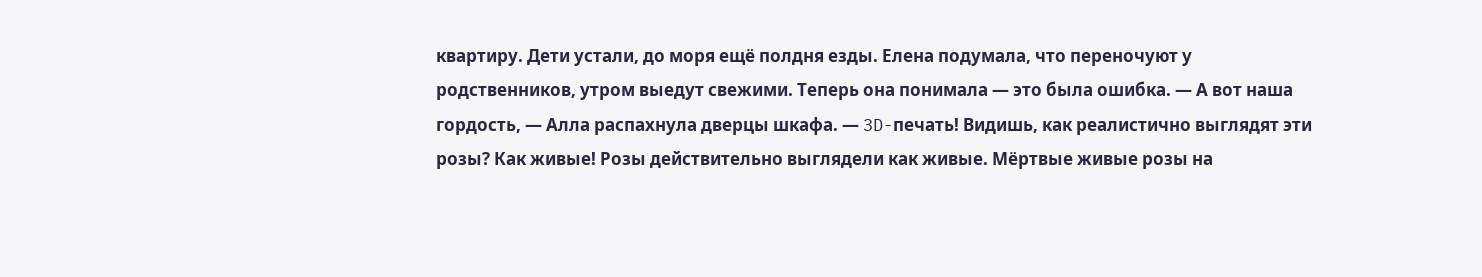квартиру. Дети устали, до моря ещё полдня езды. Елена подумала, что переночуют у родственников, утром выедут свежими. Теперь она понимала — это была ошибка. — А вот наша гордость, — Алла распахнула дверцы шкафа. — 3D-печать! Видишь, как реалистично выглядят эти розы? Как живые! Розы действительно выглядели как живые. Мёртвые живые розы на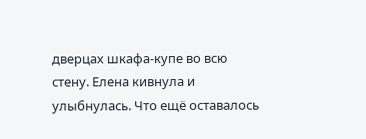дверцах шкафа-купе во всю стену. Елена кивнула и улыбнулась. Что ещё оставалось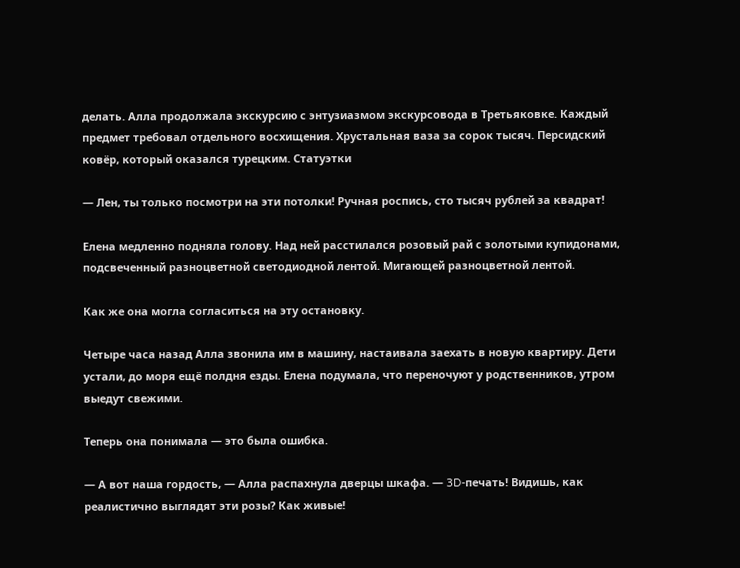делать. Алла продолжала экскурсию с энтузиазмом экскурсовода в Третьяковке. Каждый предмет требовал отдельного восхищения. Хрустальная ваза за сорок тысяч. Персидский ковёр, который оказался турецким. Статуэтки

— Лен, ты только посмотри на эти потолки! Ручная роспись, сто тысяч рублей за квадрат!

Елена медленно подняла голову. Над ней расстилался розовый рай с золотыми купидонами, подсвеченный разноцветной светодиодной лентой. Мигающей разноцветной лентой.

Как же она могла согласиться на эту остановку.

Четыре часа назад Алла звонила им в машину, настаивала заехать в новую квартиру. Дети устали, до моря ещё полдня езды. Елена подумала, что переночуют у родственников, утром выедут свежими.

Теперь она понимала — это была ошибка.

— А вот наша гордость, — Алла распахнула дверцы шкафа. — 3D-печать! Видишь, как реалистично выглядят эти розы? Как живые!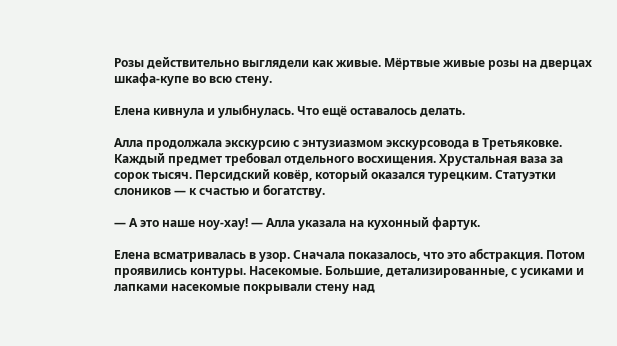Розы действительно выглядели как живые. Мёртвые живые розы на дверцах шкафа-купе во всю стену.

Елена кивнула и улыбнулась. Что ещё оставалось делать.

Алла продолжала экскурсию с энтузиазмом экскурсовода в Третьяковке. Каждый предмет требовал отдельного восхищения. Хрустальная ваза за сорок тысяч. Персидский ковёр, который оказался турецким. Статуэтки слоников — к счастью и богатству.

— А это наше ноу-хау! — Алла указала на кухонный фартук.

Елена всматривалась в узор. Сначала показалось, что это абстракция. Потом проявились контуры. Насекомые. Большие, детализированные, с усиками и лапками насекомые покрывали стену над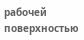рабочей поверхностью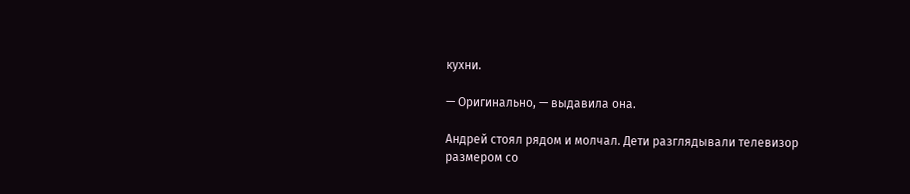кухни.

— Оригинально, — выдавила она.

Андрей стоял рядом и молчал. Дети разглядывали телевизор размером со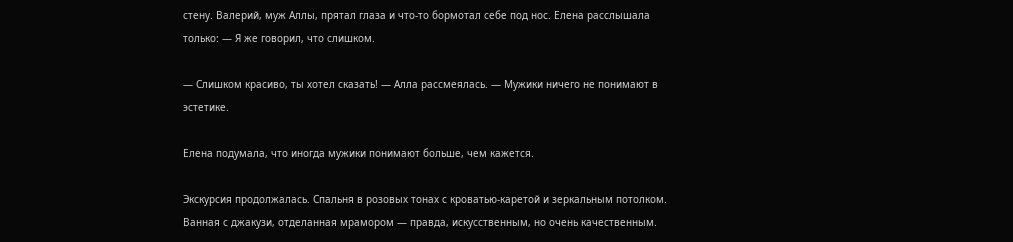стену. Валерий, муж Аллы, прятал глаза и что-то бормотал себе под нос. Елена расслышала только: — Я же говорил, что слишком.

— Слишком красиво, ты хотел сказать! — Алла рассмеялась. — Мужики ничего не понимают в эстетике.

Елена подумала, что иногда мужики понимают больше, чем кажется.

Экскурсия продолжалась. Спальня в розовых тонах с кроватью-каретой и зеркальным потолком. Ванная с джакузи, отделанная мрамором — правда, искусственным, но очень качественным.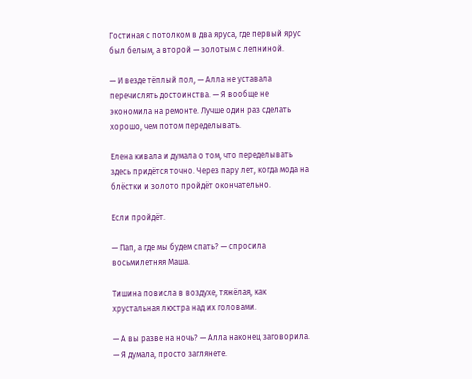Гостиная с потолком в два яруса, где первый ярус был белым, а второй — золотым с лепниной.

— И везде тёплый пол, — Алла не уставала перечислять достоинства. — Я вообще не экономила на ремонте. Лучше один раз сделать хорошо, чем потом переделывать.

Елена кивала и думала о том, что переделывать здесь придётся точно. Через пару лет, когда мода на блёстки и золото пройдёт окончательно.

Если пройдёт.

— Пап, а где мы будем спать? — спросила восьмилетняя Маша.

Тишина повисла в воздухе, тяжёлая, как хрустальная люстра над их головами.

— А вы разве на ночь? — Алла наконец заговорила. — Я думала, просто заглянете.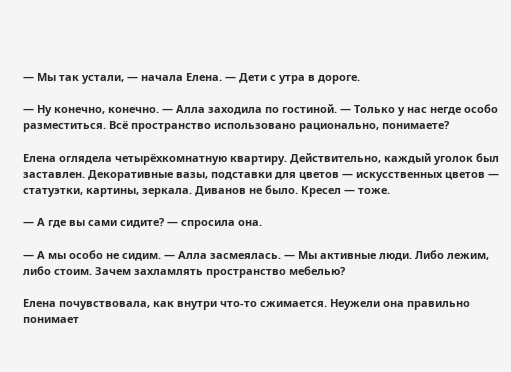— Мы так устали, — начала Елена. — Дети с утра в дороге.

— Ну конечно, конечно. — Алла заходила по гостиной. — Только у нас негде особо разместиться. Всё пространство использовано рационально, понимаете?

Елена оглядела четырёхкомнатную квартиру. Действительно, каждый уголок был заставлен. Декоративные вазы, подставки для цветов — искусственных цветов — статуэтки, картины, зеркала. Диванов не было. Кресел — тоже.

— А где вы сами сидите? — спросила она.

— А мы особо не сидим. — Алла засмеялась. — Мы активные люди. Либо лежим, либо стоим. Зачем захламлять пространство мебелью?

Елена почувствовала, как внутри что-то сжимается. Неужели она правильно понимает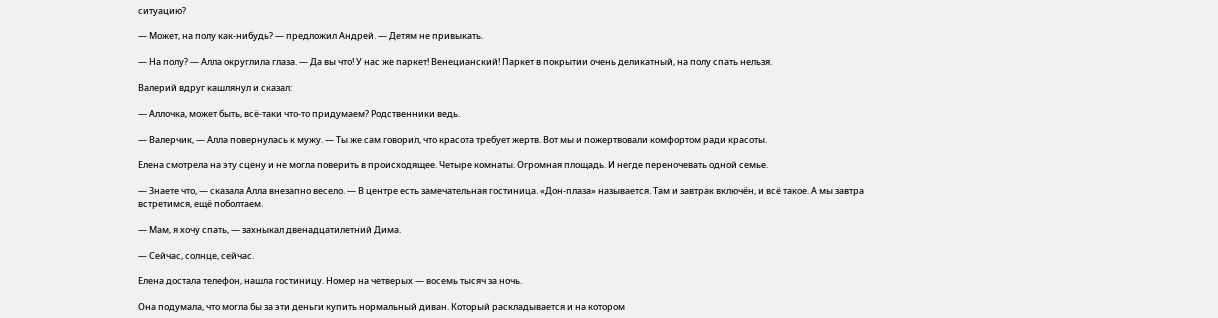ситуацию?

— Может, на полу как-нибудь? — предложил Андрей. — Детям не привыкать.

— На полу? — Алла округлила глаза. — Да вы что! У нас же паркет! Венецианский! Паркет в покрытии очень деликатный, на полу спать нельзя.

Валерий вдруг кашлянул и сказал:

— Аллочка, может быть, всё-таки что-то придумаем? Родственники ведь.

— Валерчик, — Алла повернулась к мужу. — Ты же сам говорил, что красота требует жертв. Вот мы и пожертвовали комфортом ради красоты.

Елена смотрела на эту сцену и не могла поверить в происходящее. Четыре комнаты. Огромная площадь. И негде переночевать одной семье.

— Знаете что, — сказала Алла внезапно весело. — В центре есть замечательная гостиница. «Дон-плаза» называется. Там и завтрак включён, и всё такое. А мы завтра встретимся, ещё поболтаем.

— Мам, я хочу спать, — захныкал двенадцатилетний Дима.

— Сейчас, солнце, сейчас.

Елена достала телефон, нашла гостиницу. Номер на четверых — восемь тысяч за ночь.

Она подумала, что могла бы за эти деньги купить нормальный диван. Который раскладывается и на котором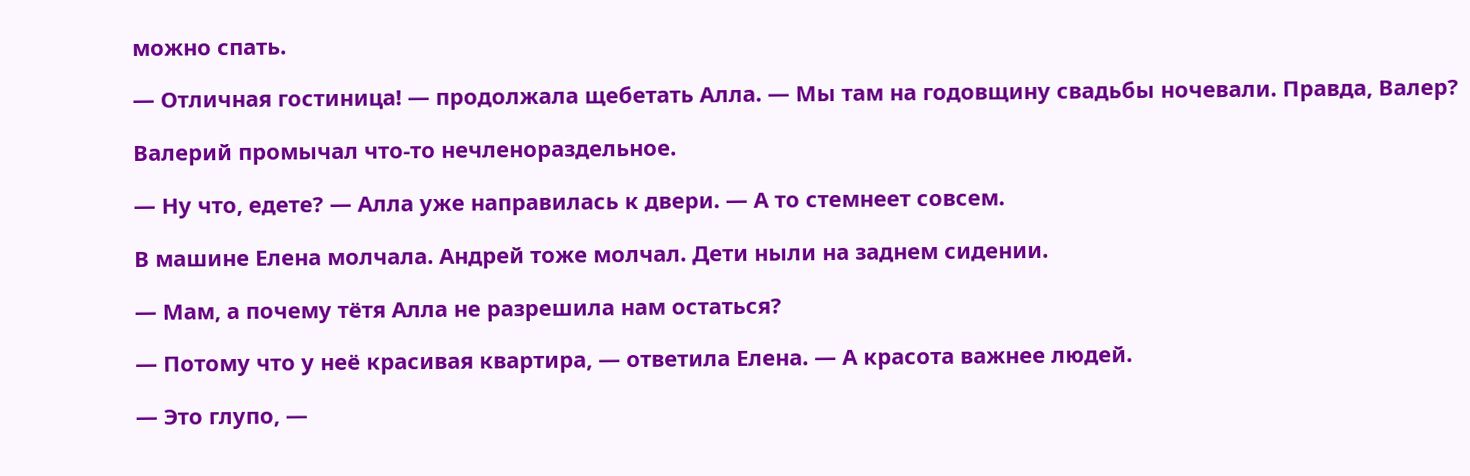можно спать.

— Отличная гостиница! — продолжала щебетать Алла. — Мы там на годовщину свадьбы ночевали. Правда, Валер?

Валерий промычал что-то нечленораздельное.

— Ну что, едете? — Алла уже направилась к двери. — А то стемнеет совсем.

В машине Елена молчала. Андрей тоже молчал. Дети ныли на заднем сидении.

— Мам, а почему тётя Алла не разрешила нам остаться?

— Потому что у неё красивая квартира, — ответила Елена. — А красота важнее людей.

— Это глупо, —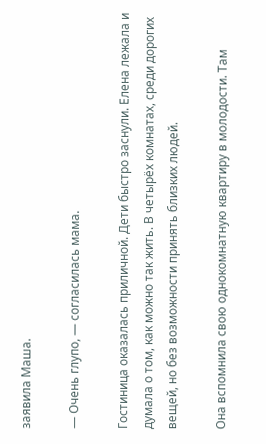заявила Маша.

— Очень глупо, — согласилась мама.

Гостиница оказалась приличной. Дети быстро заснули. Елена лежала и думала о том, как можно так жить. В четырёх комнатах, среди дорогих вещей, но без возможности принять близких людей.

Она вспомнила свою однокомнатную квартиру в молодости. Там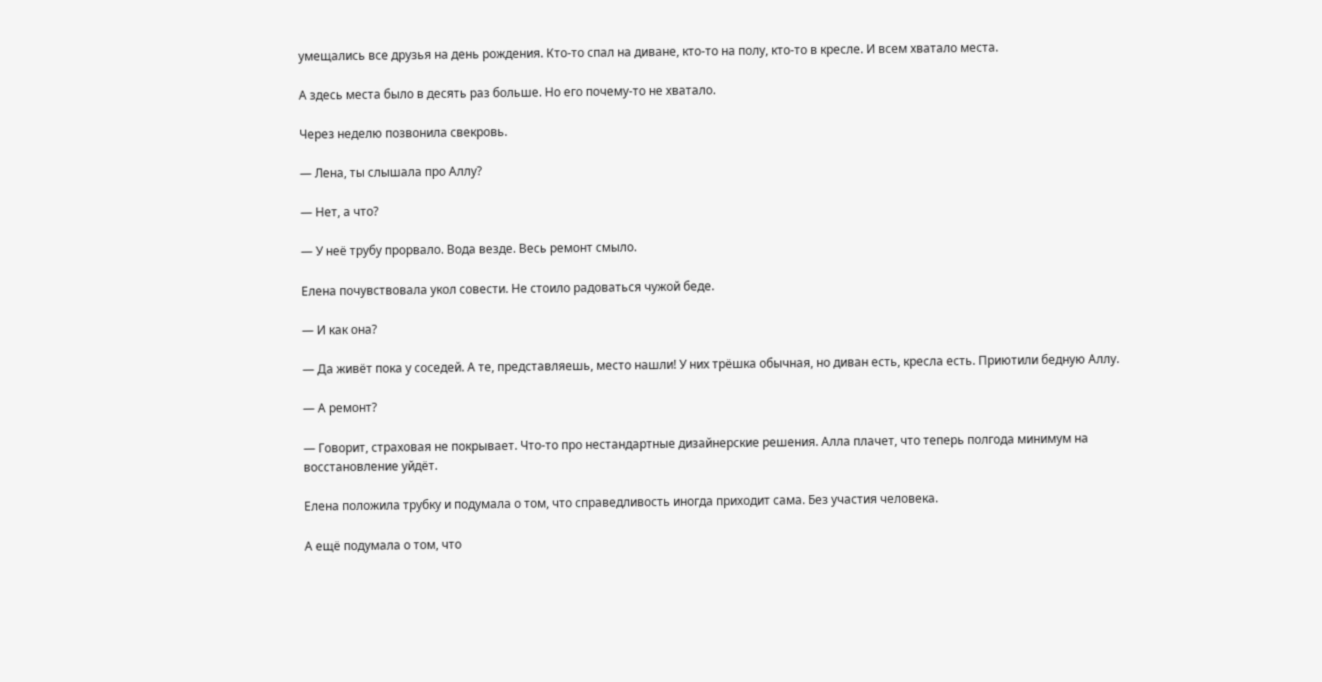умещались все друзья на день рождения. Кто-то спал на диване, кто-то на полу, кто-то в кресле. И всем хватало места.

А здесь места было в десять раз больше. Но его почему-то не хватало.

Через неделю позвонила свекровь.

— Лена, ты слышала про Аллу?

— Нет, а что?

— У неё трубу прорвало. Вода везде. Весь ремонт смыло.

Елена почувствовала укол совести. Не стоило радоваться чужой беде.

— И как она?

— Да живёт пока у соседей. А те, представляешь, место нашли! У них трёшка обычная, но диван есть, кресла есть. Приютили бедную Аллу.

— А ремонт?

— Говорит, страховая не покрывает. Что-то про нестандартные дизайнерские решения. Алла плачет, что теперь полгода минимум на восстановление уйдёт.

Елена положила трубку и подумала о том, что справедливость иногда приходит сама. Без участия человека.

А ещё подумала о том, что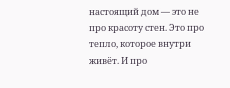настоящий дом — это не про красоту стен. Это про тепло, которое внутри живёт. И про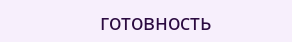готовность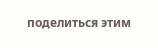поделиться этим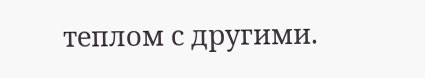теплом с другими.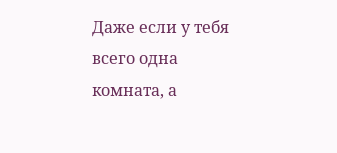Даже если у тебя всего одна комната, а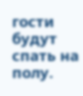гости будут спать на полу.